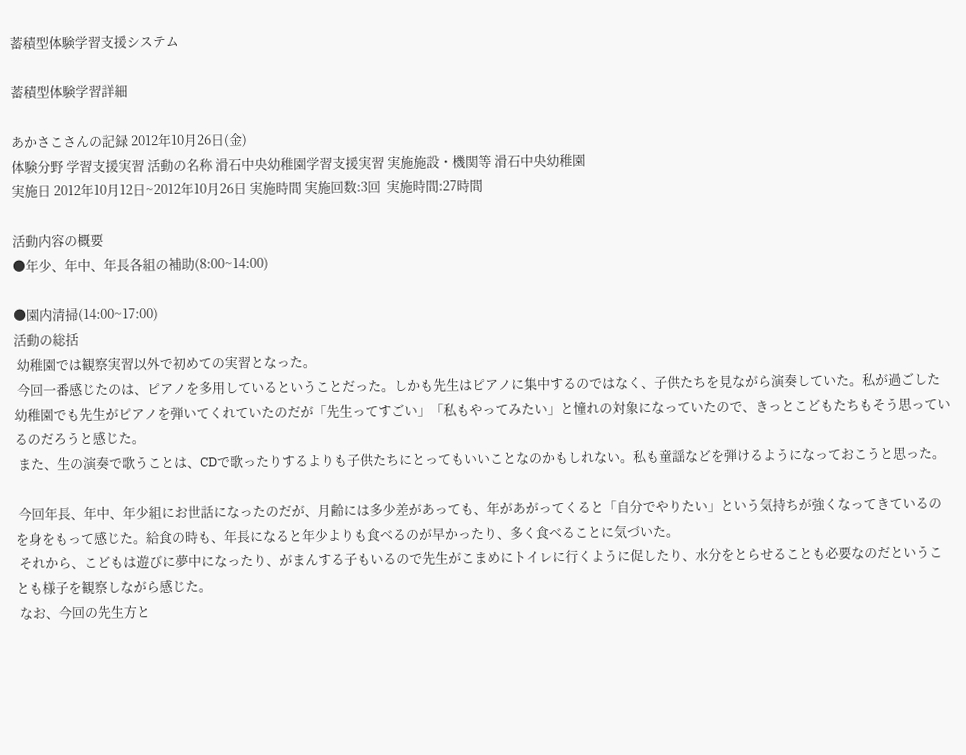蓄積型体験学習支援システム

蓄積型体験学習詳細

あかさこさんの記録 2012年10月26日(金)
体験分野 学習支援実習 活動の名称 滑石中央幼稚園学習支援実習 実施施設・機関等 滑石中央幼稚園
実施日 2012年10月12日~2012年10月26日 実施時間 実施回数:3回  実施時間:27時間

活動内容の概要
●年少、年中、年長各組の補助(8:00~14:00)

●園内清掃(14:00~17:00)
活動の総括
 幼稚園では観察実習以外で初めての実習となった。
 今回一番感じたのは、ピアノを多用しているということだった。しかも先生はピアノに集中するのではなく、子供たちを見ながら演奏していた。私が過ごした幼稚園でも先生がピアノを弾いてくれていたのだが「先生ってすごい」「私もやってみたい」と憧れの対象になっていたので、きっとこどもたちもそう思っているのだろうと感じた。
 また、生の演奏で歌うことは、CDで歌ったりするよりも子供たちにとってもいいことなのかもしれない。私も童謡などを弾けるようになっておこうと思った。

 今回年長、年中、年少組にお世話になったのだが、月齢には多少差があっても、年があがってくると「自分でやりたい」という気持ちが強くなってきているのを身をもって感じた。給食の時も、年長になると年少よりも食べるのが早かったり、多く食べることに気づいた。
 それから、こどもは遊びに夢中になったり、がまんする子もいるので先生がこまめにトイレに行くように促したり、水分をとらせることも必要なのだということも様子を観察しながら感じた。
 なお、今回の先生方と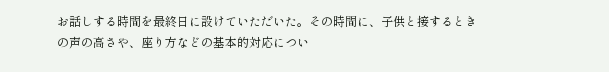お話しする時間を最終日に設けていただいた。その時間に、子供と接するときの声の高さや、座り方などの基本的対応につい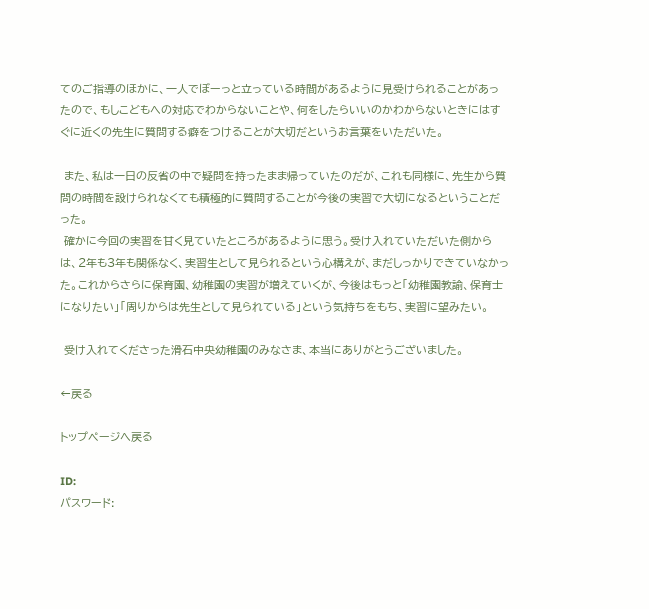てのご指導のほかに、一人でぼーっと立っている時間があるように見受けられることがあったので、もしこどもへの対応でわからないことや、何をしたらいいのかわからないときにはすぐに近くの先生に質問する癖をつけることが大切だというお言葉をいただいた。

 また、私は一日の反省の中で疑問を持ったまま帰っていたのだが、これも同様に、先生から質問の時間を設けられなくても積極的に質問することが今後の実習で大切になるということだった。
 確かに今回の実習を甘く見ていたところがあるように思う。受け入れていただいた側からは、2年も3年も関係なく、実習生として見られるという心構えが、まだしっかりできていなかった。これからさらに保育園、幼稚園の実習が増えていくが、今後はもっと「幼稚園教諭、保育士になりたい」「周りからは先生として見られている」という気持ちをもち、実習に望みたい。

 受け入れてくださった滑石中央幼稚園のみなさま、本当にありがとうございました。

←戻る

トップページへ戻る

ID:
パスワード: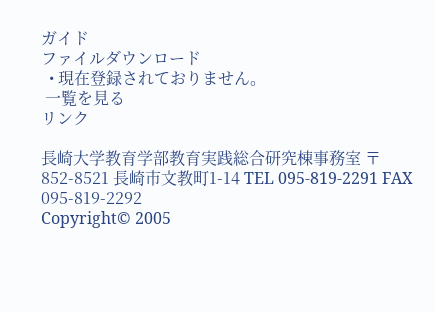ガイド
ファイルダウンロード
  • 現在登録されておりません。
 一覧を見る
リンク

長崎大学教育学部教育実践総合研究棟事務室 〒852-8521 長崎市文教町1-14 TEL 095-819-2291 FAX 095-819-2292
Copyright© 2005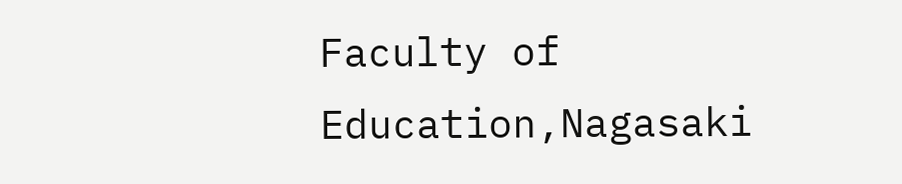Faculty of Education,Nagasaki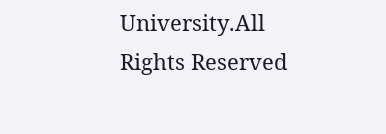University.All Rights Reserved